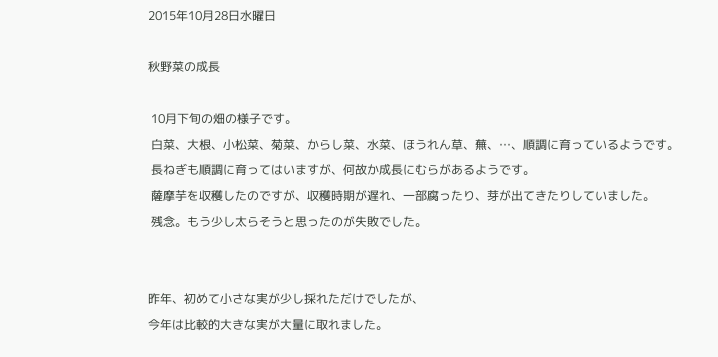2015年10月28日水曜日

秋野菜の成長

 10月下旬の畑の様子です。
 白菜、大根、小松菜、菊菜、からし菜、水菜、ほうれん草、蕪、…、順調に育っているようです。
 長ねぎも順調に育ってはいますが、何故か成長にむらがあるようです。
 薩摩芋を収穫したのですが、収穫時期が遅れ、一部腐ったり、芽が出てきたりしていました。
 残念。もう少し太らそうと思ったのが失敗でした。


昨年、初めて小さな実が少し採れただけでしたが、
今年は比較的大きな実が大量に取れました。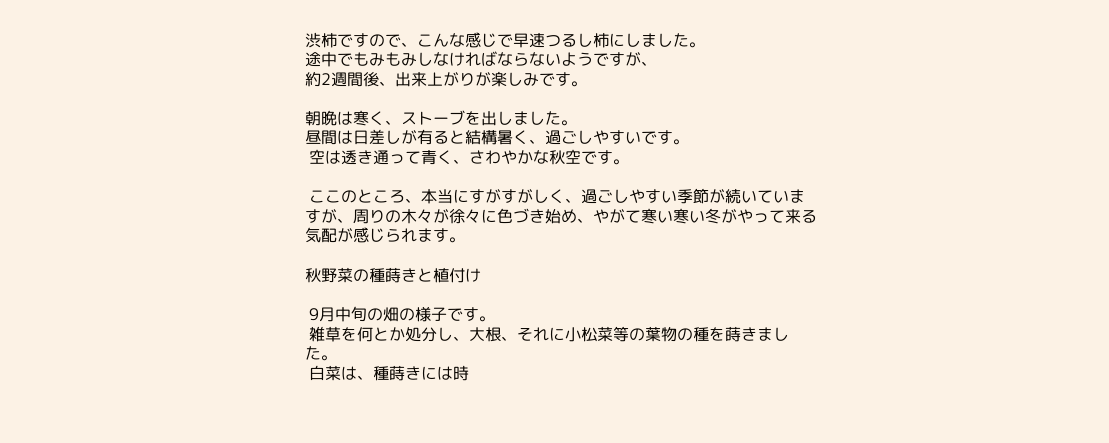渋柿ですので、こんな感じで早速つるし柿にしました。
途中でもみもみしなければならないようですが、
約2週間後、出来上がりが楽しみです。

朝晩は寒く、ストーブを出しました。
昼間は日差しが有ると結構暑く、過ごしやすいです。
 空は透き通って青く、さわやかな秋空です。

 ここのところ、本当にすがすがしく、過ごしやすい季節が続いていますが、周りの木々が徐々に色づき始め、やがて寒い寒い冬がやって来る気配が感じられます。

秋野菜の種蒔きと植付け

 9月中旬の畑の様子です。
 雑草を何とか処分し、大根、それに小松菜等の葉物の種を蒔きました。
 白菜は、種蒔きには時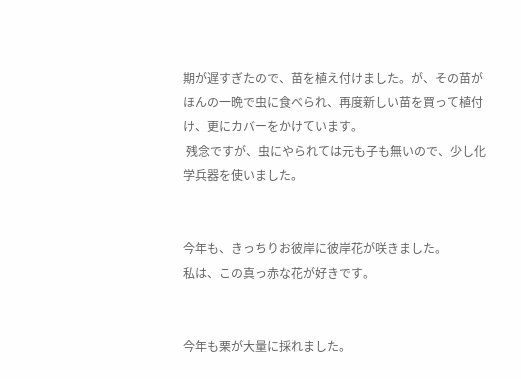期が遅すぎたので、苗を植え付けました。が、その苗がほんの一晩で虫に食べられ、再度新しい苗を買って植付け、更にカバーをかけています。
 残念ですが、虫にやられては元も子も無いので、少し化学兵器を使いました。


今年も、きっちりお彼岸に彼岸花が咲きました。
私は、この真っ赤な花が好きです。


今年も栗が大量に採れました。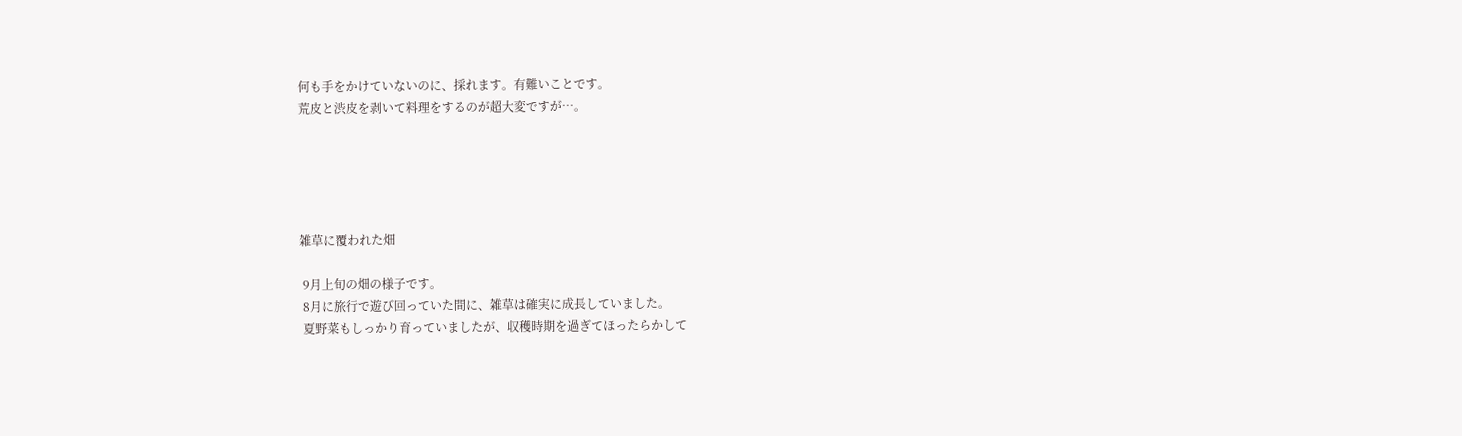何も手をかけていないのに、採れます。有難いことです。
荒皮と渋皮を剥いて料理をするのが超大変ですが…。





雑草に覆われた畑

 9月上旬の畑の様子です。
 8月に旅行で遊び回っていた間に、雑草は確実に成長していました。
 夏野菜もしっかり育っていましたが、収穫時期を過ぎてほったらかして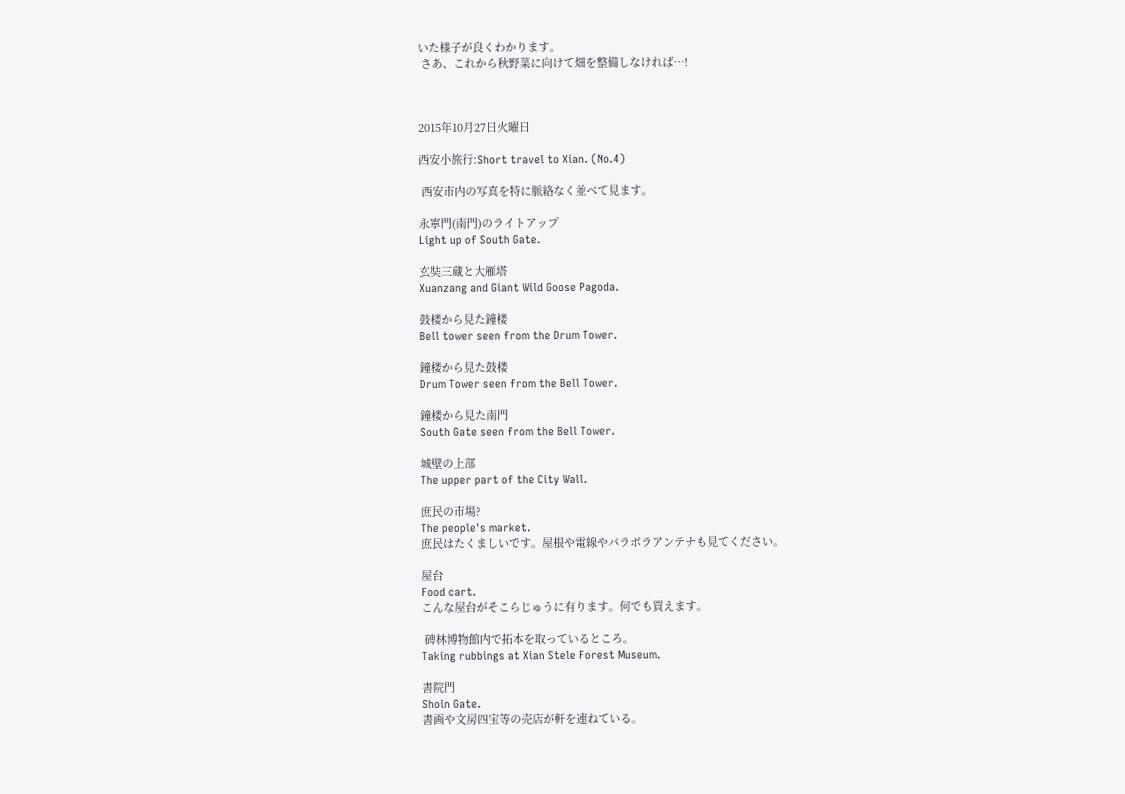いた様子が良くわかります。
 さあ、これから秋野菜に向けて畑を整備しなければ…!



2015年10月27日火曜日

西安小旅行:Short travel to Xian. (No.4)

 西安市内の写真を特に脈絡なく並べて見ます。

永寧門(南門)のライトアップ
Light up of South Gate.

玄奘三蔵と大雁塔
Xuanzang and Giant Wild Goose Pagoda.

鼓楼から見た鐘楼
Bell tower seen from the Drum Tower.

鐘楼から見た鼓楼
Drum Tower seen from the Bell Tower.

鐘楼から見た南門
South Gate seen from the Bell Tower.

城壁の上部
The upper part of the City Wall.

庶民の市場?
The people's market.
庶民はたくましいです。屋根や電線やパラボラアンテナも見てください。

屋台
Food cart.
こんな屋台がそこらじゅうに有ります。何でも買えます。

 碑林博物館内で拓本を取っているところ。
Taking rubbings at Xian Stele Forest Museum.

書院門
Shoin Gate.
書画や文房四宝等の売店が軒を連ねている。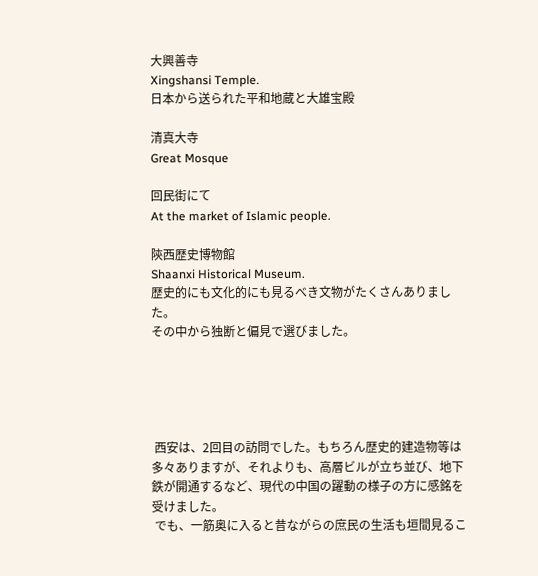大興善寺
Xingshansi Temple.
日本から送られた平和地蔵と大雄宝殿

清真大寺
Great Mosque

回民街にて
At the market of Islamic people.

陝西歴史博物館
Shaanxi Historical Museum.
歴史的にも文化的にも見るべき文物がたくさんありました。
その中から独断と偏見で選びました。





 西安は、2回目の訪問でした。もちろん歴史的建造物等は多々ありますが、それよりも、高層ビルが立ち並び、地下鉄が開通するなど、現代の中国の躍動の様子の方に感銘を受けました。
 でも、一筋奥に入ると昔ながらの庶民の生活も垣間見るこ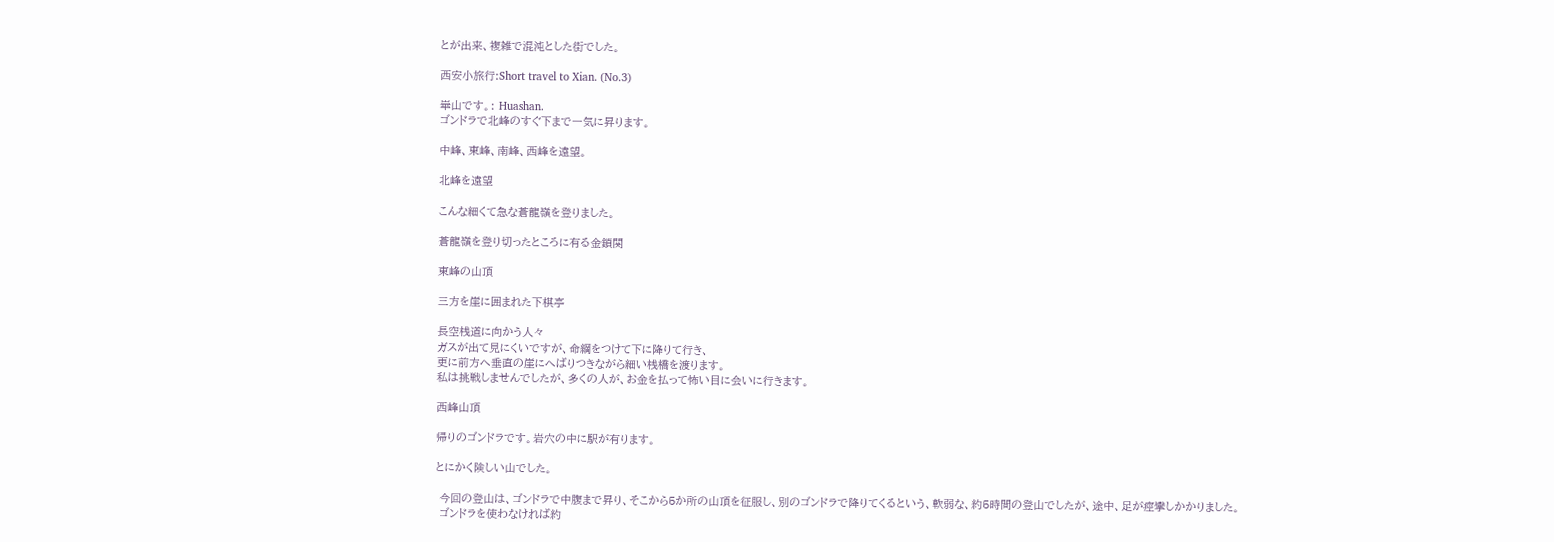とが出来、複雑で混沌とした街でした。

西安小旅行:Short travel to Xian. (No.3)

崋山です。: Huashan.
ゴンドラで北峰のすぐ下まで一気に昇ります。

中峰、東峰、南峰、西峰を遠望。

北峰を遠望

こんな細くて急な蒼龍嶺を登りました。

蒼龍嶺を登り切ったところに有る金鎖関

東峰の山頂

三方を崖に囲まれた下棋亭

長空桟道に向かう人々
ガスが出て見にくいですが、命綱をつけて下に降りて行き、
更に前方へ垂直の崖にへばりつきながら細い桟橋を渡ります。
私は挑戦しませんでしたが、多くの人が、お金を払って怖い目に会いに行きます。

西峰山頂

帰りのゴンドラです。岩穴の中に駅が有ります。

とにかく険しい山でした。

 今回の登山は、ゴンドラで中腹まで昇り、そこから5か所の山頂を征服し、別のゴンドラで降りてくるという、軟弱な、約5時間の登山でしたが、途中、足が痙攣しかかりました。
 ゴンドラを使わなければ約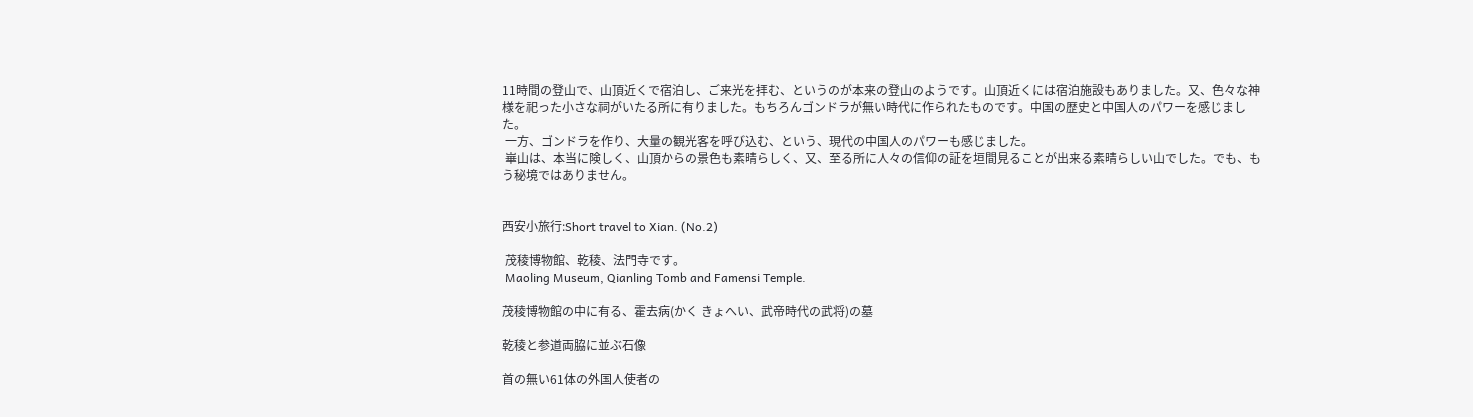11時間の登山で、山頂近くで宿泊し、ご来光を拝む、というのが本来の登山のようです。山頂近くには宿泊施設もありました。又、色々な神様を祀った小さな祠がいたる所に有りました。もちろんゴンドラが無い時代に作られたものです。中国の歴史と中国人のパワーを感じました。
 一方、ゴンドラを作り、大量の観光客を呼び込む、という、現代の中国人のパワーも感じました。
 崋山は、本当に険しく、山頂からの景色も素晴らしく、又、至る所に人々の信仰の証を垣間見ることが出来る素晴らしい山でした。でも、もう秘境ではありません。


西安小旅行:Short travel to Xian. (No.2)

 茂稜博物館、乾稜、法門寺です。
 Maoling Museum, Qianling Tomb and Famensi Temple.

茂稜博物館の中に有る、霍去病(かく きょへい、武帝時代の武将)の墓

乾稜と参道両脇に並ぶ石像

首の無い61体の外国人使者の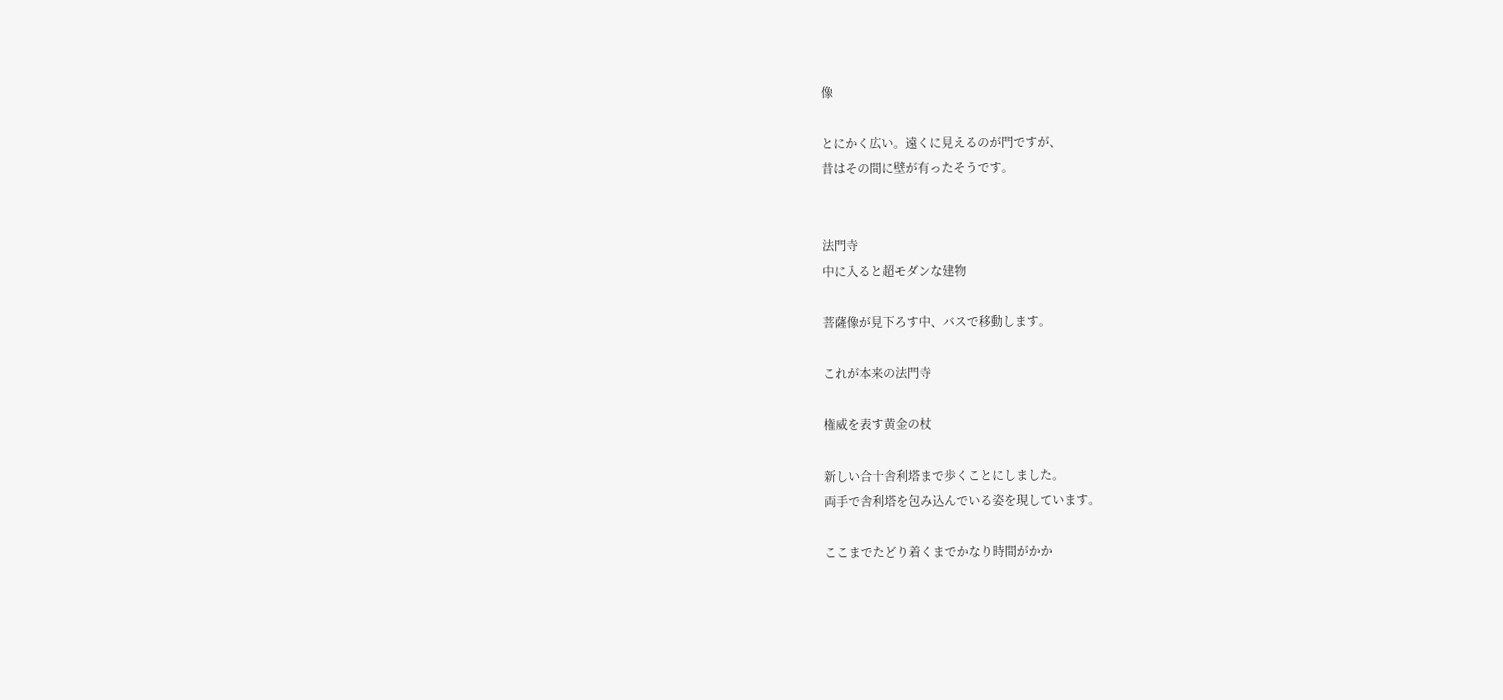像

とにかく広い。遠くに見えるのが門ですが、
昔はその間に壁が有ったそうです。


法門寺
中に入ると超モダンな建物

菩薩像が見下ろす中、バスで移動します。

これが本来の法門寺

権威を表す黄金の杖

新しい合十舎利塔まで歩くことにしました。
両手で舎利塔を包み込んでいる姿を現しています。

ここまでたどり着くまでかなり時間がかか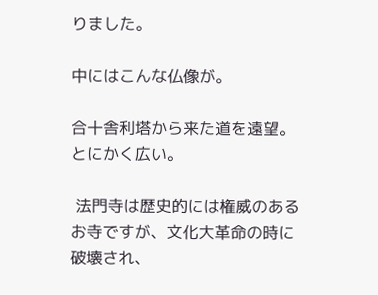りました。

中にはこんな仏像が。

合十舎利塔から来た道を遠望。とにかく広い。

 法門寺は歴史的には権威のあるお寺ですが、文化大革命の時に破壊され、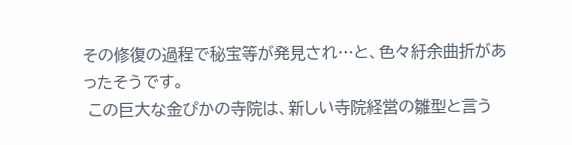その修復の過程で秘宝等が発見され…と、色々紆余曲折があったそうです。
 この巨大な金ぴかの寺院は、新しい寺院経営の雛型と言う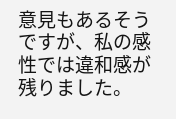意見もあるそうですが、私の感性では違和感が残りました。